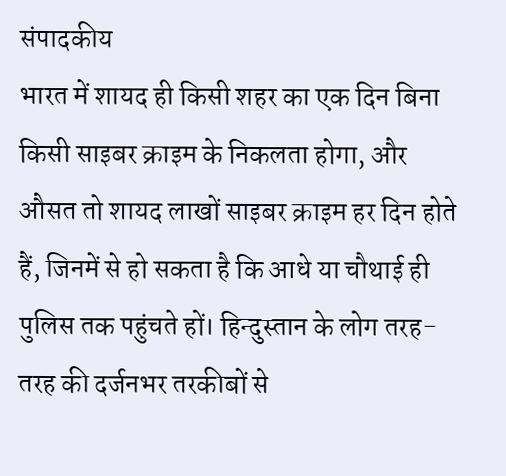संपादकीय
भारत में शायद ही किसी शहर का एक दिन बिना किसी साइबर क्राइम के निकलता होगा, और औसत तो शायद लाखों साइबर क्राइम हर दिन होते हैं, जिनमें से हो सकता है कि आधे या चौथाई ही पुलिस तक पहुंचते हों। हिन्दुस्तान के लोग तरह-तरह की दर्जनभर तरकीबों से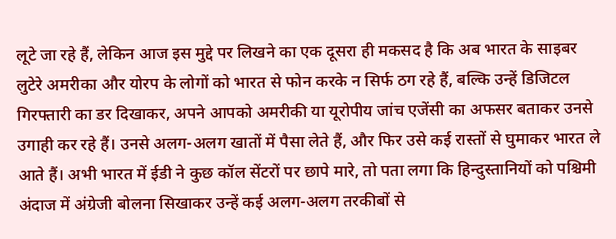लूटे जा रहे हैं, लेकिन आज इस मुद्दे पर लिखने का एक दूसरा ही मकसद है कि अब भारत के साइबर लुटेरे अमरीका और योरप के लोगों को भारत से फोन करके न सिर्फ ठग रहे हैं, बल्कि उन्हें डिजिटल गिरफ्तारी का डर दिखाकर, अपने आपको अमरीकी या यूरोपीय जांच एजेंसी का अफसर बताकर उनसे उगाही कर रहे हैं। उनसे अलग-अलग खातों में पैसा लेते हैं, और फिर उसे कई रास्तों से घुमाकर भारत ले आते हैं। अभी भारत में ईडी ने कुछ कॉल सेंटरों पर छापे मारे, तो पता लगा कि हिन्दुस्तानियों को पश्चिमी अंदाज में अंग्रेजी बोलना सिखाकर उन्हें कई अलग-अलग तरकीबों से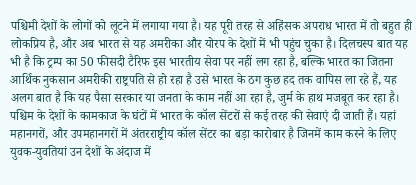पश्चिमी देशों के लोगों को लूटने में लगाया गया है। यह पूरी तरह से अहिंसक अपराध भारत में तो बहुत ही लोकप्रिय है, और अब भारत से यह अमरीका और योरप के देशों में भी पहुंच चुका है। दिलचस्प बात यह भी है कि ट्रम्प का 50 फीसदी टैरिफ इस भारतीय सेवा पर नहीं लग रहा है, बल्कि भारत का जितना आर्थिक नुकसान अमरीकी राष्ट्रपति से हो रहा है उसे भारत के ठग कुछ हद तक वापिस ला रहे हैं, यह अलग बात है कि यह पैसा सरकार या जनता के काम नहीं आ रहा है, जुर्म के हाथ मजबूत कर रहा है।
पश्चिम के देशों के कामकाज के घंटों में भारत के कॉल सेंटरों से कई तरह की सेवाएं दी जाती हैं। यहां महानगरों, और उपमहानगरों में अंतरराष्ट्रीय कॉल सेंटर का बड़ा कारोबार है जिनमें काम करने के लिए युवक-युवतियां उन देशों के अंदाज में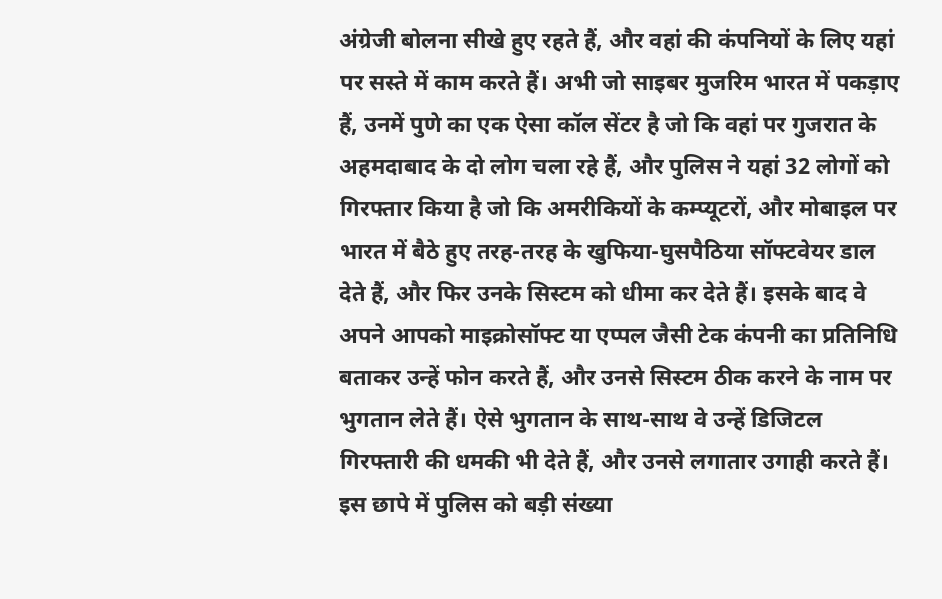अंग्रेजी बोलना सीखे हुए रहते हैं, और वहां की कंपनियों के लिए यहां पर सस्ते में काम करते हैं। अभी जो साइबर मुजरिम भारत में पकड़ाए हैं, उनमें पुणे का एक ऐसा कॉल सेंटर है जो कि वहां पर गुजरात के अहमदाबाद के दो लोग चला रहे हैं, और पुलिस ने यहां 32 लोगों को गिरफ्तार किया है जो कि अमरीकियों के कम्प्यूटरों, और मोबाइल पर भारत में बैठे हुए तरह-तरह के खुफिया-घुसपैठिया सॉफ्टवेयर डाल देते हैं, और फिर उनके सिस्टम को धीमा कर देते हैं। इसके बाद वे अपने आपको माइक्रोसॉफ्ट या एप्पल जैसी टेक कंपनी का प्रतिनिधि बताकर उन्हें फोन करते हैं, और उनसे सिस्टम ठीक करने के नाम पर भुगतान लेते हैं। ऐसे भुगतान के साथ-साथ वे उन्हें डिजिटल गिरफ्तारी की धमकी भी देते हैं, और उनसे लगातार उगाही करते हैं। इस छापे में पुलिस को बड़ी संख्या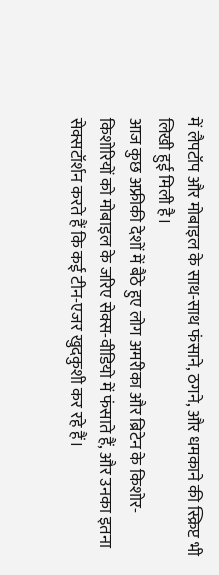में लैपटॉप और मोबाइल के साथ-साथ फंसाने, ठगने, और धमकाने की स्क्रिप्ट भी लिखी हुई मिली है।
आज कुछ अफ्रीकी देशों में बैठे हुए लोग अमरीका और ब्रिटेन के किशोर-किशोरियों को मोबाइल के जरिए सेक्स-वीडियो में फंसाते हैं, और उनका इतना सेक्सटॉर्शन करते हैं कि कई टीन-एजर खुदकुशी कर रहे हैं।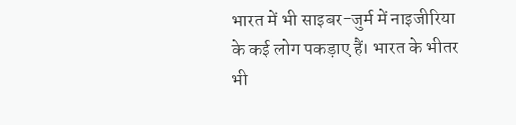भारत में भी साइबर-जुर्म में नाइजीरिया के कई लोग पकड़ाए हैं। भारत के भीतर भी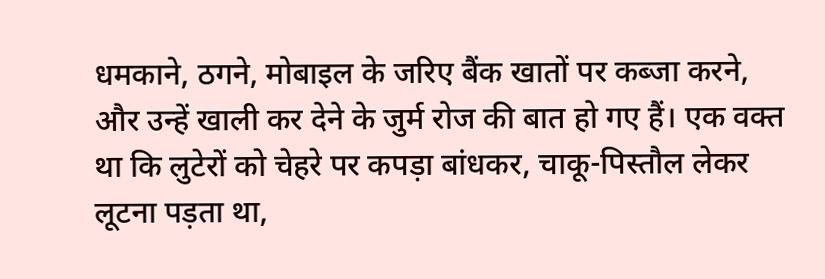धमकाने, ठगने, मोबाइल के जरिए बैंक खातों पर कब्जा करने, और उन्हें खाली कर देने के जुर्म रोज की बात हो गए हैं। एक वक्त था कि लुटेरों को चेहरे पर कपड़ा बांधकर, चाकू-पिस्तौल लेकर लूटना पड़ता था,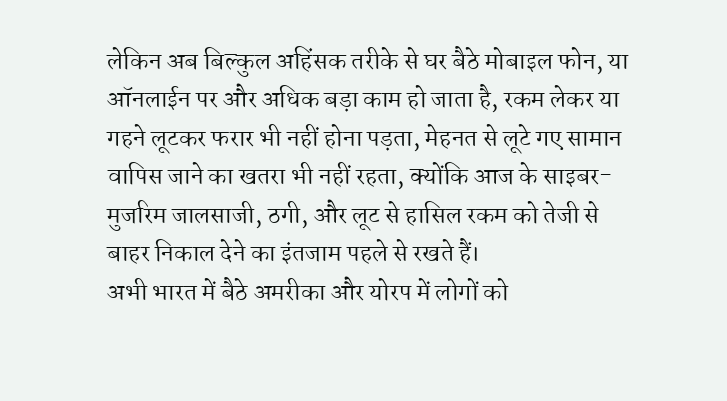लेकिन अब बिल्कुल अहिंसक तरीके से घर बैठे मोबाइल फोन, या ऑनलाईन पर और अधिक बड़ा काम हो जाता है, रकम लेकर या गहने लूटकर फरार भी नहीं होना पड़ता, मेहनत से लूटे गए सामान वापिस जाने का खतरा भी नहीं रहता, क्योंकि आज के साइबर-मुजरिम जालसाजी, ठगी, और लूट से हासिल रकम को तेजी से बाहर निकाल देने का इंतजाम पहले से रखते हैं।
अभी भारत में बैठे अमरीका और योरप में लोगों को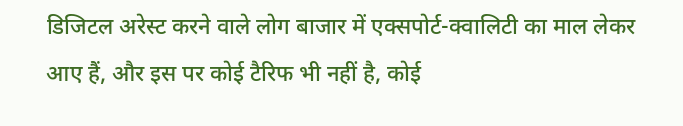डिजिटल अरेस्ट करने वाले लोग बाजार में एक्सपोर्ट-क्वालिटी का माल लेकर आए हैं, और इस पर कोई टैरिफ भी नहीं है, कोई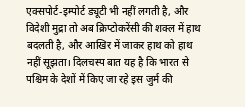एक्सपोर्ट-इम्पोर्ट ड्यूटी भी नहीं लगती है, और विदेशी मुद्रा तो अब क्रिप्टोकरेंसी की शक्ल में हाथ बदलती है, और आखिर में जाकर हाथ को हाथ नहीं सूझता। दिलचस्प बात यह है कि भारत से पश्चिम के देशों में किए जा रहे इस जुर्म की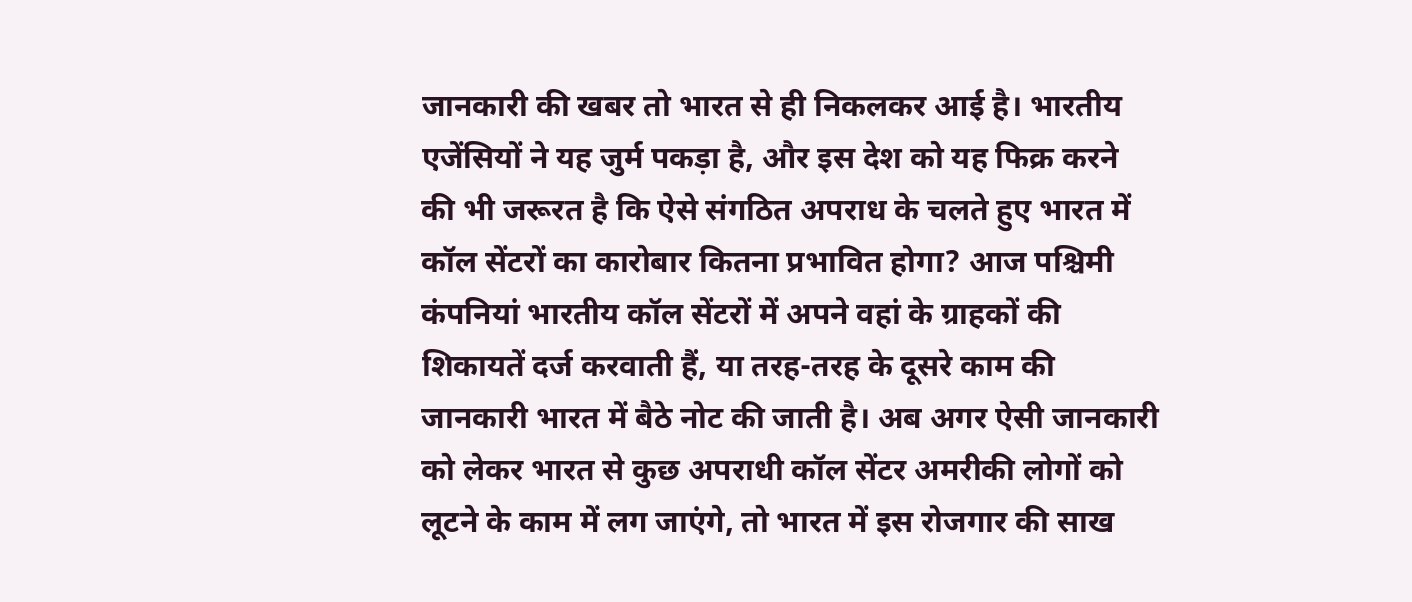जानकारी की खबर तो भारत से ही निकलकर आई है। भारतीय एजेंसियों ने यह जुर्म पकड़ा है, और इस देश को यह फिक्र करने की भी जरूरत है कि ऐसे संगठित अपराध के चलते हुए भारत में कॉल सेंटरों का कारोबार कितना प्रभावित होगा? आज पश्चिमी कंपनियां भारतीय कॉल सेंटरों में अपने वहां के ग्राहकों की शिकायतें दर्ज करवाती हैं, या तरह-तरह के दूसरे काम की जानकारी भारत में बैठे नोट की जाती है। अब अगर ऐसी जानकारी को लेकर भारत से कुछ अपराधी कॉल सेंटर अमरीकी लोगों को लूटने के काम में लग जाएंगे, तो भारत में इस रोजगार की साख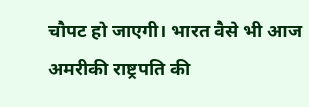चौपट हो जाएगी। भारत वैसे भी आज अमरीकी राष्ट्रपति की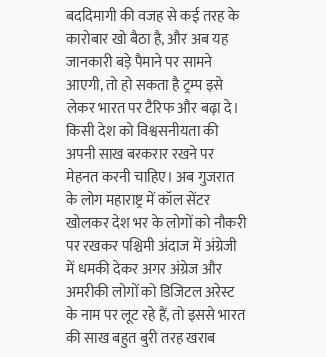बददिमागी की वजह से कई तरह के कारोबार खो बैठा है, और अब यह जानकारी बड़े पैमाने पर सामने आएगी, तो हो सकता है ट्रम्प इसे लेकर भारत पर टैरिफ और बढ़ा दे।
किसी देश को विश्वसनीयता की अपनी साख बरकरार रखने पर मेहनत करनी चाहिए। अब गुजरात के लोग महाराष्ट्र में कॉल सेंटर खोलकर देश भर के लोगों को नौकरी पर रखकर पश्चिमी अंदाज में अंग्रेजी में धमकी देकर अगर अंग्रेज और अमरीकी लोगों को डिजिटल अरेस्ट के नाम पर लूट रहे हैं, तो इससे भारत की साख बहुत बुरी तरह खराब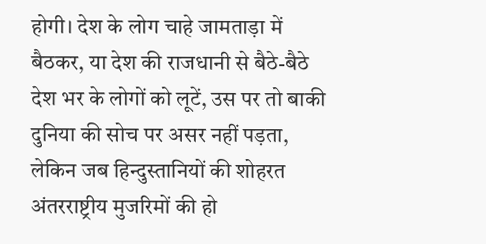होगी। देश के लोग चाहे जामताड़ा में बैठकर, या देश की राजधानी से बैठे-बैठे देश भर के लोगों को लूटें, उस पर तो बाकी दुनिया की सोच पर असर नहीं पड़ता, लेकिन जब हिन्दुस्तानियों की शोहरत अंतरराष्ट्रीय मुजरिमों की हो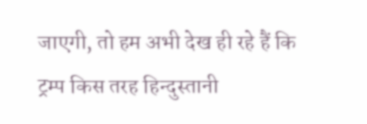जाएगी, तो हम अभी देख ही रहे हैं कि ट्रम्प किस तरह हिन्दुस्तानी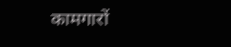कामगारों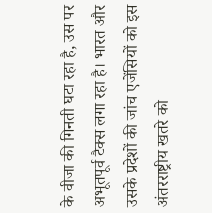के वीजा की गिनती घटा रहा है, उस पर अभूतपूर्व टैक्स लगा रहा है। भारत और उसके प्रदेशों की जांच एजेंसियों को इस अंतरराष्ट्रीय खतरे को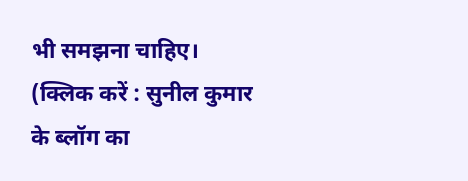भी समझना चाहिए। (क्लिक करें : सुनील कुमार के ब्लॉग का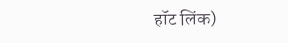हॉट लिंक)